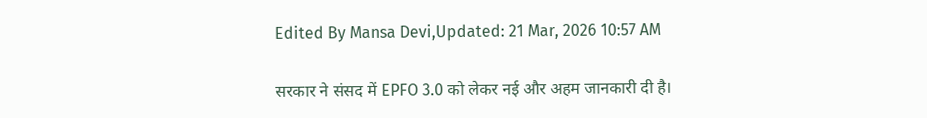Edited By Mansa Devi,Updated: 21 Mar, 2026 10:57 AM

सरकार ने संसद में EPFO 3.0 को लेकर नई और अहम जानकारी दी है।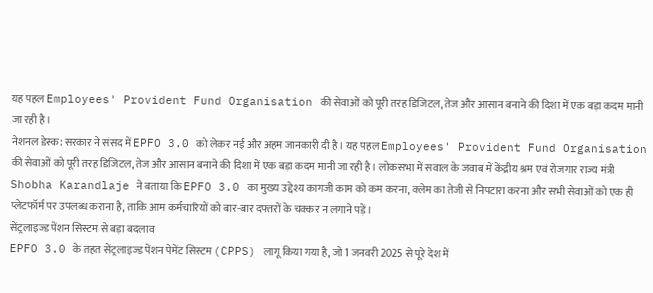यह पहल Employees' Provident Fund Organisation की सेवाओं को पूरी तरह डिजिटल, तेज और आसान बनाने की दिशा में एक बड़ा कदम मानी जा रही है।
नेशनल डेस्क: सरकार ने संसद में EPFO 3.0 को लेकर नई और अहम जानकारी दी है। यह पहल Employees' Provident Fund Organisation की सेवाओं को पूरी तरह डिजिटल, तेज और आसान बनाने की दिशा में एक बड़ा कदम मानी जा रही है। लोकसभा में सवाल के जवाब में केंद्रीय श्रम एवं रोजगार राज्य मंत्री Shobha Karandlaje ने बताया कि EPFO 3.0 का मुख्य उद्देश्य कागजी काम को कम करना, क्लेम का तेजी से निपटारा करना और सभी सेवाओं को एक ही प्लेटफॉर्म पर उपलब्ध कराना है, ताकि आम कर्मचारियों को बार-बार दफ्तरों के चक्कर न लगाने पड़ें।
सेंट्रलाइज्ड पेंशन सिस्टम से बड़ा बदलाव
EPFO 3.0 के तहत सेंट्रलाइज्ड पेंशन पेमेंट सिस्टम (CPPS) लागू किया गया है, जो 1 जनवरी 2025 से पूरे देश में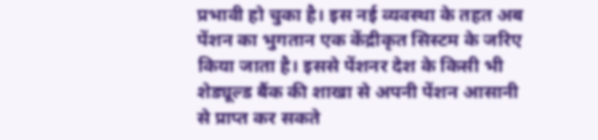प्रभावी हो चुका है। इस नई व्यवस्था के तहत अब पेंशन का भुगतान एक केंद्रीकृत सिस्टम के जरिए किया जाता है। इससे पेंशनर देश के किसी भी शेड्यूल्ड बैंक की शाखा से अपनी पेंशन आसानी से प्राप्त कर सकते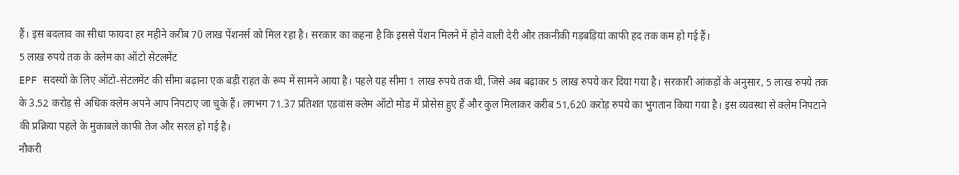हैं। इस बदलाव का सीधा फायदा हर महीने करीब 70 लाख पेंशनर्स को मिल रहा है। सरकार का कहना है कि इससे पेंशन मिलने में होने वाली देरी और तकनीकी गड़बड़ियां काफी हद तक कम हो गई हैं।
5 लाख रुपये तक के क्लेम का ऑटो सेटलमेंट
EPF सदस्यों के लिए ऑटो-सेटलमेंट की सीमा बढ़ाना एक बड़ी राहत के रूप में सामने आया है। पहले यह सीमा 1 लाख रुपये तक थी, जिसे अब बढ़ाकर 5 लाख रुपये कर दिया गया है। सरकारी आंकड़ों के अनुसार, 5 लाख रुपये तक के 3.52 करोड़ से अधिक क्लेम अपने आप निपटाए जा चुके हैं। लगभग 71.37 प्रतिशत एडवांस क्लेम ऑटो मोड में प्रोसेस हुए हैं और कुल मिलाकर करीब 51,620 करोड़ रुपये का भुगतान किया गया है। इस व्यवस्था से क्लेम निपटाने की प्रक्रिया पहले के मुकाबले काफी तेज और सरल हो गई है।
नौकरी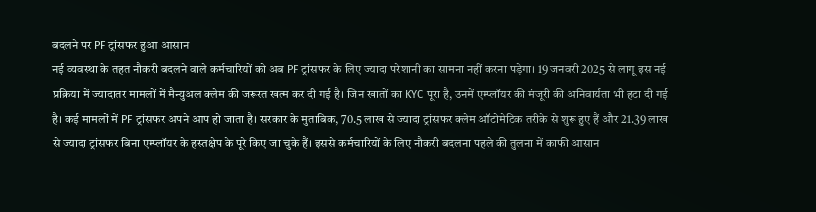बदलने पर PF ट्रांसफर हुआ आसान
नई व्यवस्था के तहत नौकरी बदलने वाले कर्मचारियों को अब PF ट्रांसफर के लिए ज्यादा परेशानी का सामना नहीं करना पड़ेगा। 19 जनवरी 2025 से लागू इस नई प्रक्रिया में ज्यादातर मामलों में मैन्युअल क्लेम की जरूरत खत्म कर दी गई है। जिन खातों का KYC पूरा है, उनमें एम्प्लॉयर की मंजूरी की अनिवार्यता भी हटा दी गई है। कई मामलों में PF ट्रांसफर अपने आप हो जाता है। सरकार के मुताबिक, 70.5 लाख से ज्यादा ट्रांसफर क्लेम ऑटोमेटिक तरीके से शुरू हुए हैं और 21.39 लाख से ज्यादा ट्रांसफर बिना एम्प्लॉयर के हस्तक्षेप के पूरे किए जा चुके हैं। इससे कर्मचारियों के लिए नौकरी बदलना पहले की तुलना में काफी आसान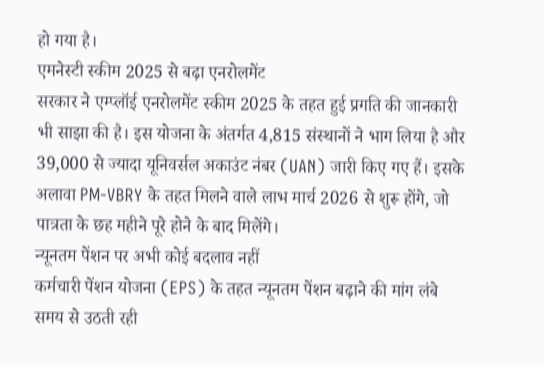हो गया है।
एमनेस्टी स्कीम 2025 से बढ़ा एनरोलमेंट
सरकार ने एम्प्लॉई एनरोलमेंट स्कीम 2025 के तहत हुई प्रगति की जानकारी भी साझा की है। इस योजना के अंतर्गत 4,815 संस्थानों ने भाग लिया है और 39,000 से ज्यादा यूनिवर्सल अकाउंट नंबर (UAN) जारी किए गए हैं। इसके अलावा PM-VBRY के तहत मिलने वाले लाभ मार्च 2026 से शुरू होंगे, जो पात्रता के छह महीने पूरे होने के बाद मिलेंगे।
न्यूनतम पेंशन पर अभी कोई बदलाव नहीं
कर्मचारी पेंशन योजना (EPS) के तहत न्यूनतम पेंशन बढ़ाने की मांग लंबे समय से उठती रही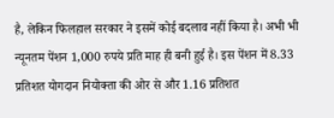है, लेकिन फिलहाल सरकार ने इसमें कोई बदलाव नहीं किया है। अभी भी न्यूनतम पेंशन 1,000 रुपये प्रति माह ही बनी हुई है। इस पेंशन में 8.33 प्रतिशत योगदान नियोक्ता की ओर से और 1.16 प्रतिशत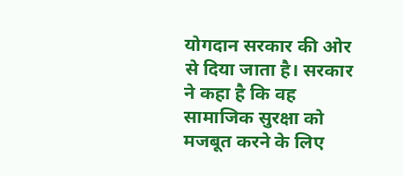योगदान सरकार की ओर से दिया जाता है। सरकार ने कहा है कि वह सामाजिक सुरक्षा को मजबूत करने के लिए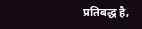प्रतिबद्ध है,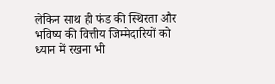लेकिन साथ ही फंड की स्थिरता और भविष्य की वित्तीय जिम्मेदारियों को ध्यान में रखना भी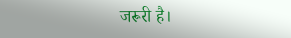जरूरी है।